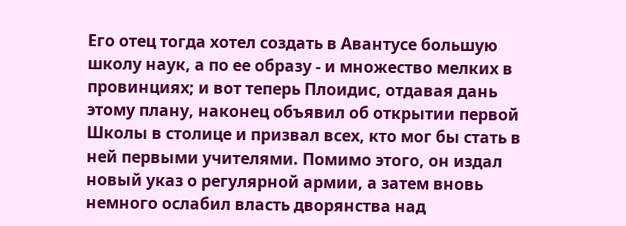Его отец тогда хотел создать в Авантусе большую школу наук, а по ее образу - и множество мелких в провинциях; и вот теперь Плоидис, отдавая дань этому плану, наконец объявил об открытии первой Школы в столице и призвал всех, кто мог бы стать в ней первыми учителями. Помимо этого, он издал новый указ о регулярной армии, а затем вновь немного ослабил власть дворянства над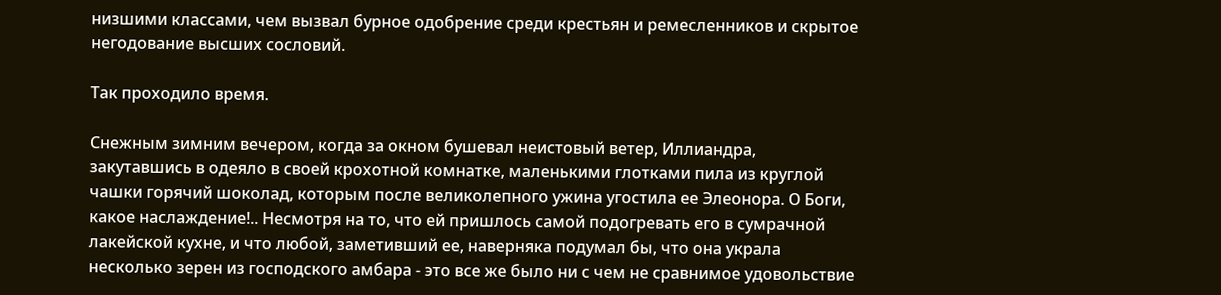низшими классами, чем вызвал бурное одобрение среди крестьян и ремесленников и скрытое негодование высших сословий.

Так проходило время.

Снежным зимним вечером, когда за окном бушевал неистовый ветер, Иллиандра, закутавшись в одеяло в своей крохотной комнатке, маленькими глотками пила из круглой чашки горячий шоколад, которым после великолепного ужина угостила ее Элеонора. О Боги, какое наслаждение!.. Несмотря на то, что ей пришлось самой подогревать его в сумрачной лакейской кухне, и что любой, заметивший ее, наверняка подумал бы, что она украла несколько зерен из господского амбара - это все же было ни с чем не сравнимое удовольствие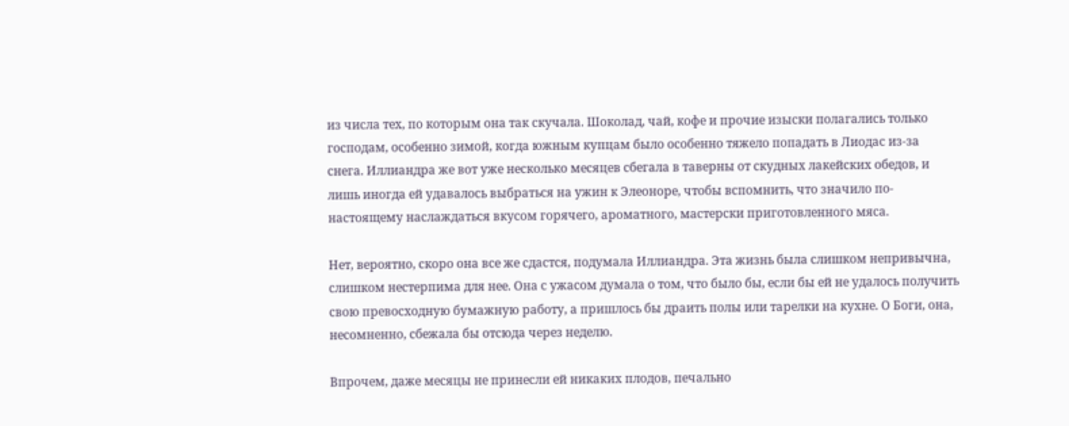из числа тех, по которым она так скучала. Шоколад, чай, кофе и прочие изыски полагались только господам, особенно зимой, когда южным купцам было особенно тяжело попадать в Лиодас из-за снега. Иллиандра же вот уже несколько месяцев сбегала в таверны от скудных лакейских обедов, и лишь иногда ей удавалось выбраться на ужин к Элеоноре, чтобы вспомнить, что значило по-настоящему наслаждаться вкусом горячего, ароматного, мастерски приготовленного мяса.

Нет, вероятно, скоро она все же сдастся, подумала Иллиандра. Эта жизнь была слишком непривычна, слишком нестерпима для нее. Она с ужасом думала о том, что было бы, если бы ей не удалось получить свою превосходную бумажную работу, а пришлось бы драить полы или тарелки на кухне. О Боги, она, несомненно, сбежала бы отсюда через неделю.

Впрочем, даже месяцы не принесли ей никаких плодов, печально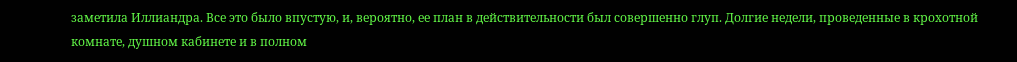заметила Иллиандра. Все это было впустую, и, вероятно, ее план в действительности был совершенно глуп. Долгие недели, проведенные в крохотной комнате, душном кабинете и в полном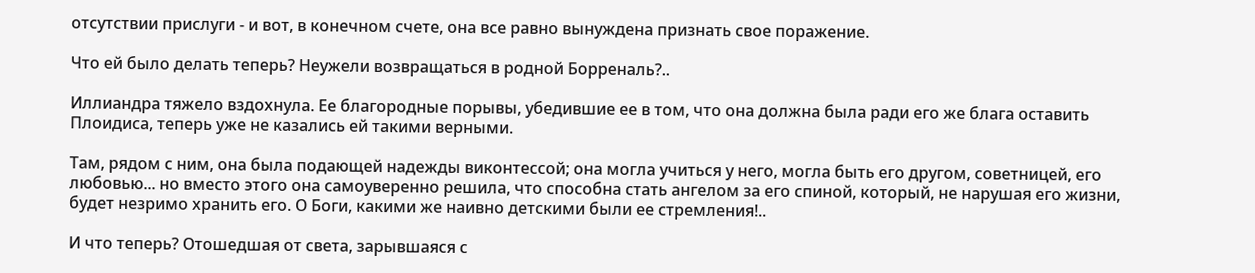отсутствии прислуги - и вот, в конечном счете, она все равно вынуждена признать свое поражение.

Что ей было делать теперь? Неужели возвращаться в родной Борреналь?..

Иллиандра тяжело вздохнула. Ее благородные порывы, убедившие ее в том, что она должна была ради его же блага оставить Плоидиса, теперь уже не казались ей такими верными.

Там, рядом с ним, она была подающей надежды виконтессой; она могла учиться у него, могла быть его другом, советницей, его любовью... но вместо этого она самоуверенно решила, что способна стать ангелом за его спиной, который, не нарушая его жизни, будет незримо хранить его. О Боги, какими же наивно детскими были ее стремления!..

И что теперь? Отошедшая от света, зарывшаяся с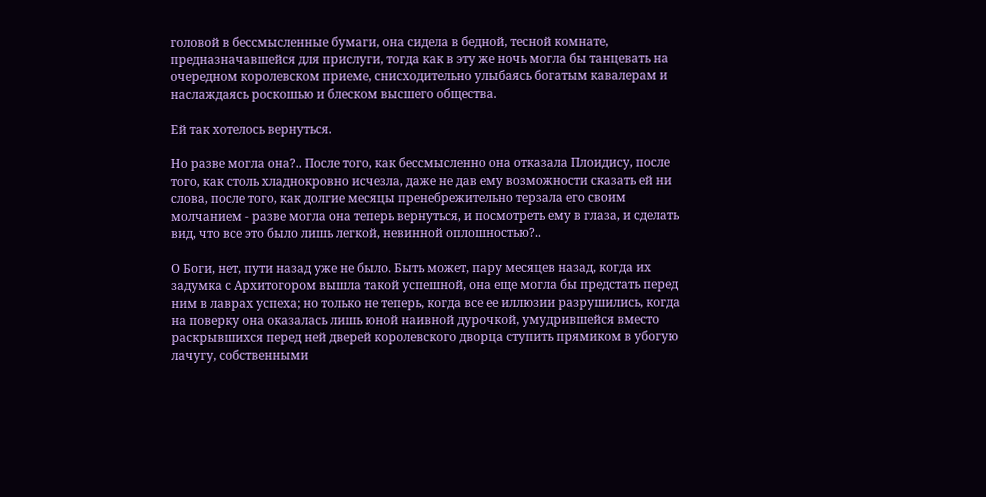головой в бессмысленные бумаги, она сидела в бедной, тесной комнате, предназначавшейся для прислуги, тогда как в эту же ночь могла бы танцевать на очередном королевском приеме, снисходительно улыбаясь богатым кавалерам и наслаждаясь роскошью и блеском высшего общества.

Ей так хотелось вернуться.

Но разве могла она?.. После того, как бессмысленно она отказала Плоидису, после того, как столь хладнокровно исчезла, даже не дав ему возможности сказать ей ни слова, после того, как долгие месяцы пренебрежительно терзала его своим молчанием - разве могла она теперь вернуться, и посмотреть ему в глаза, и сделать вид, что все это было лишь легкой, невинной оплошностью?..

О Боги, нет, пути назад уже не было. Быть может, пару месяцев назад, когда их задумка с Архитогором вышла такой успешной, она еще могла бы предстать перед ним в лаврах успеха; но только не теперь, когда все ее иллюзии разрушились, когда на поверку она оказалась лишь юной наивной дурочкой, умудрившейся вместо раскрывшихся перед ней дверей королевского дворца ступить прямиком в убогую лачугу, собственными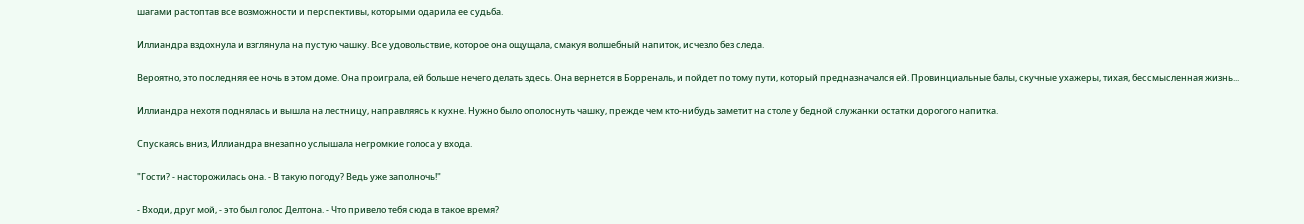шагами растоптав все возможности и перспективы, которыми одарила ее судьба.

Иллиандра вздохнула и взглянула на пустую чашку. Все удовольствие, которое она ощущала, смакуя волшебный напиток, исчезло без следа.

Вероятно, это последняя ее ночь в этом доме. Она проиграла, ей больше нечего делать здесь. Она вернется в Борреналь, и пойдет по тому пути, который предназначался ей. Провинциальные балы, скучные ухажеры, тихая, бессмысленная жизнь...

Иллиандра нехотя поднялась и вышла на лестницу, направляясь к кухне. Нужно было ополоснуть чашку, прежде чем кто-нибудь заметит на столе у бедной служанки остатки дорогого напитка.

Спускаясь вниз, Иллиандра внезапно услышала негромкие голоса у входа.

"Гости? - насторожилась она. - В такую погоду? Ведь уже заполночь!"

- Входи, друг мой, - это был голос Делтона. - Что привело тебя сюда в такое время?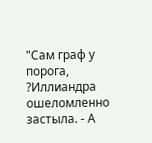"Сам граф у порога, ?Иллиандра ошеломленно застыла. - А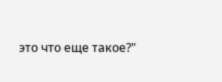это что еще такое?"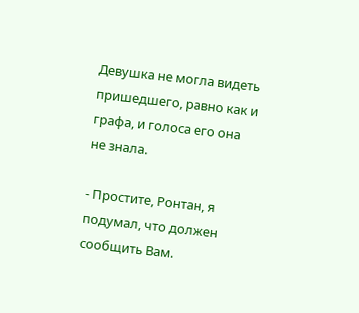Девушка не могла видеть пришедшего, равно как и графа, и голоса его она не знала.

- Простите, Ронтан, я подумал, что должен сообщить Вам.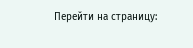Перейти на страницу: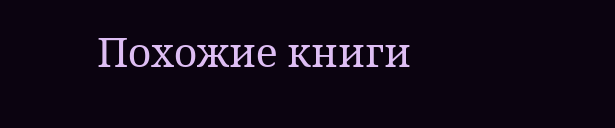Похожие книги